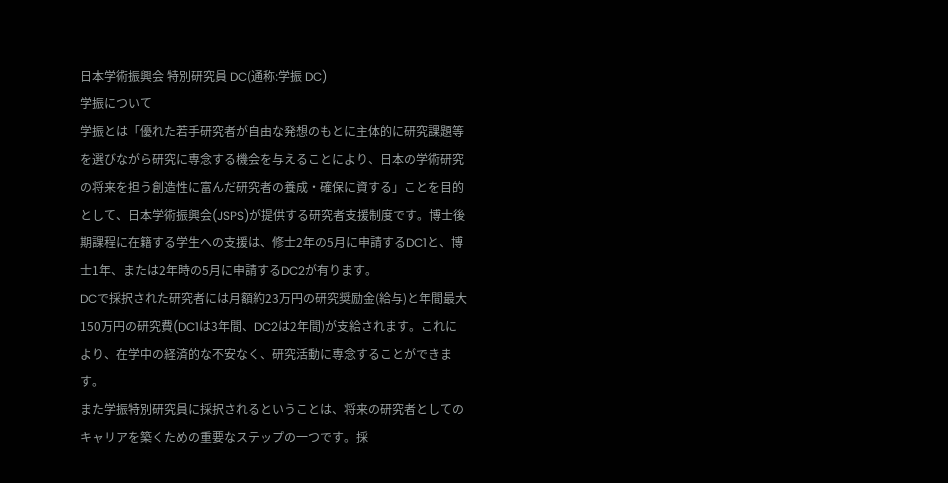日本学術振興会 特別研究員 DC(通称:学振 DC)
学振について
学振とは「優れた若手研究者が自由な発想のもとに主体的に研究課題等を選びながら研究に専念する機会を与えることにより、日本の学術研究の将来を担う創造性に富んだ研究者の養成・確保に資する」ことを目的として、日本学術振興会(JSPS)が提供する研究者支援制度です。博士後期課程に在籍する学生への支援は、修士2年の5月に申請するDC1と、博士1年、または2年時の5月に申請するDC2が有ります。
DCで採択された研究者には月額約23万円の研究奨励金(給与)と年間最大150万円の研究費(DC1は3年間、DC2は2年間)が支給されます。これにより、在学中の経済的な不安なく、研究活動に専念することができます。
また学振特別研究員に採択されるということは、将来の研究者としてのキャリアを築くための重要なステップの一つです。採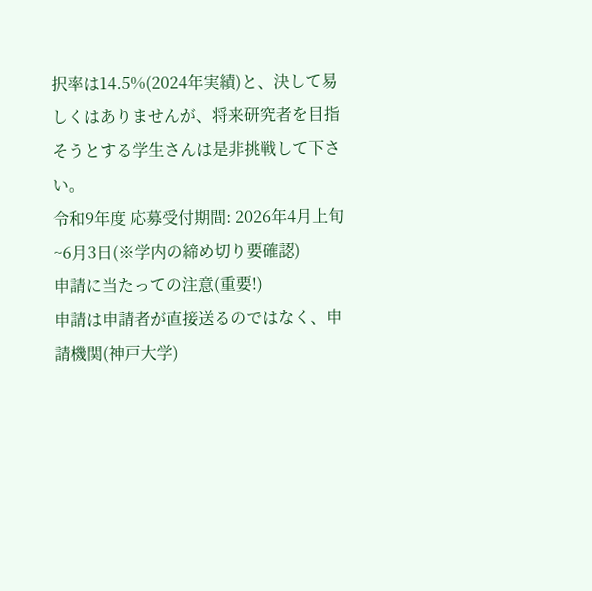択率は14.5%(2024年実績)と、決して易しくはありませんが、将来研究者を目指そうとする学生さんは是非挑戦して下さい。
令和9年度 応募受付期間: 2026年4月上旬~6月3日(※学内の締め切り要確認)
申請に当たっての注意(重要!)
申請は申請者が直接送るのではなく、申請機関(神戸大学)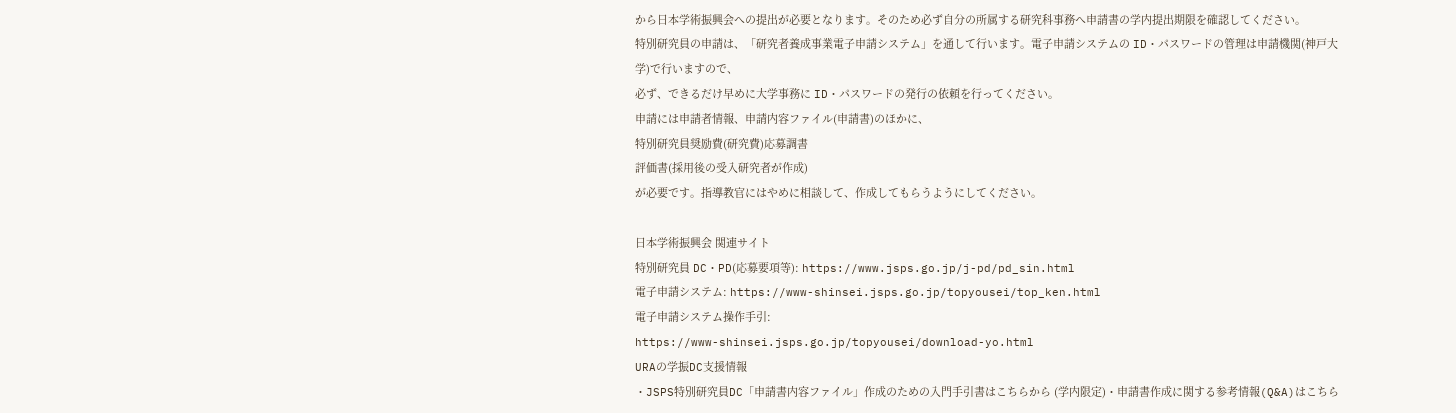から日本学術振興会への提出が必要となります。そのため必ず自分の所属する研究科事務へ申請書の学内提出期限を確認してください。
特別研究員の申請は、「研究者養成事業電子申請システム」を通して行います。電子申請システムの ID・パスワードの管理は申請機関(神戸大学)で行いますので、
必ず、できるだけ早めに大学事務に ID・パスワードの発行の依頼を行ってください。
申請には申請者情報、申請内容ファイル(申請書)のほかに、
特別研究員奨励費(研究費)応募調書
評価書(採用後の受入研究者が作成)
が必要です。指導教官にはやめに相談して、作成してもらうようにしてください。

日本学術振興会 関連サイト
特別研究員 DC・PD(応募要項等): https://www.jsps.go.jp/j-pd/pd_sin.html
電子申請システム: https://www-shinsei.jsps.go.jp/topyousei/top_ken.html
電子申請システム操作手引:
https://www-shinsei.jsps.go.jp/topyousei/download-yo.html
URAの学振DC支援情報
・JSPS特別研究員DC「申請書内容ファイル」作成のための入門手引書はこちらから (学内限定)・申請書作成に関する参考情報(Q&A)はこちら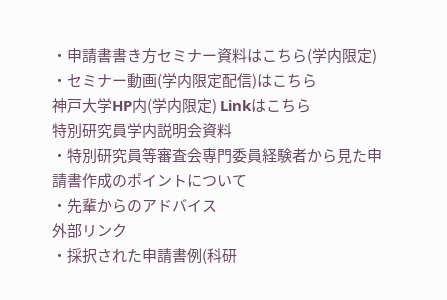・申請書書き方セミナー資料はこちら(学内限定)
・セミナー動画(学内限定配信)はこちら
神戸大学HP内(学内限定) Linkはこちら
特別研究員学内説明会資料
・特別研究員等審査会専門委員経験者から見た申請書作成のポイントについて
・先輩からのアドバイス
外部リンク
・採択された申請書例(科研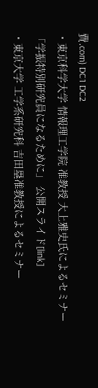費.com) DC1 DC2
・東京科学大学 情報理工学院 准教授 大上雅史氏によるセミナー
「学振特別研究員になるために」 公開スライド[link]
・東京大学 工学系研究科 吉田塁准教授によるセミナー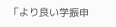「より良い学振申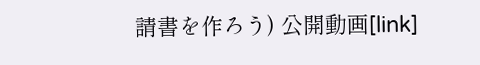請書を作ろう) 公開動画[link]